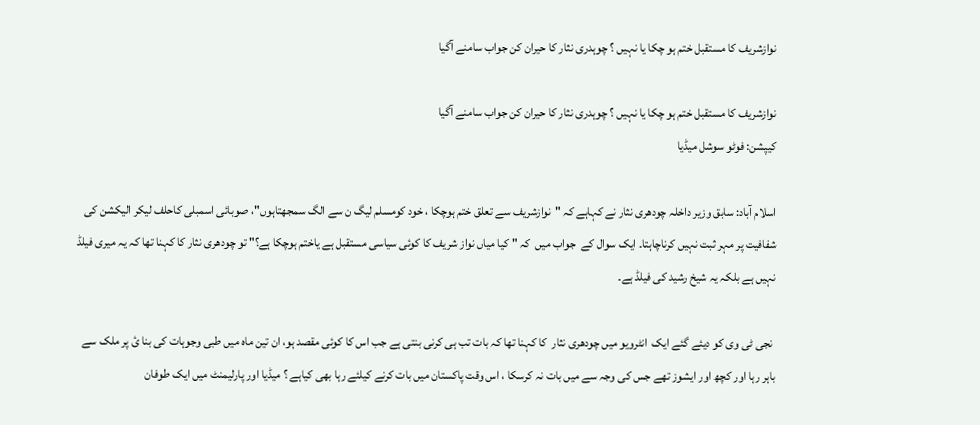نوازشریف کا مستقبل ختم ہو چکا یا نہیں ؟ چوہدری نثار کا حیران کن جواب سامنے آگیا

نوازشریف کا مستقبل ختم ہو چکا یا نہیں ؟ چوہدری نثار کا حیران کن جواب سامنے آگیا
کیپشن: فوٹو سوشل میڈیا

اسلام آباد: سابق وزیر داخلہ چودھری نثار نے کہاہے کہ "نوازشریف سے تعلق ختم ہوچکا ، خود کومسلم لیگ ن سے الگ سمجھتاہوں"، صوبائی اسمبلی کاحلف لیکر الیکشن کی شفافیت پر مہر ثبت نہیں کرناچاہتا۔ ایک سوال کے  جواب میں  کہ " کیا میاں نواز شریف کا کوئی سیاسی مستقبل ہے یاختم ہوچکا ہے؟" تو چودھری نثار کا کہنا تھا کہ یہ میری فیلڈ نہیں ہے بلکہ یہ شیخ رشید کی فیلڈ ہے۔

 نجی ٹی وی کو دیئے گئے ایک  انٹرویو میں چودھری نثار  کا کہنا تھا کہ بات تب ہی کرنی بنتی ہے جب اس کا کوئی مقصد ہو، ان تین ماہ میں طبی وجوہات کی بنا ئ پر ملک سے باہر رہا اور کچھ اور ایشوز تھے جس کی وجہ سے میں بات نہ کرسکا ، اس وقت پاکستان میں بات کرنے کیلئے رہا بھی کیاہے ؟ میڈیا اور پارلیمنٹ میں ایک طوفان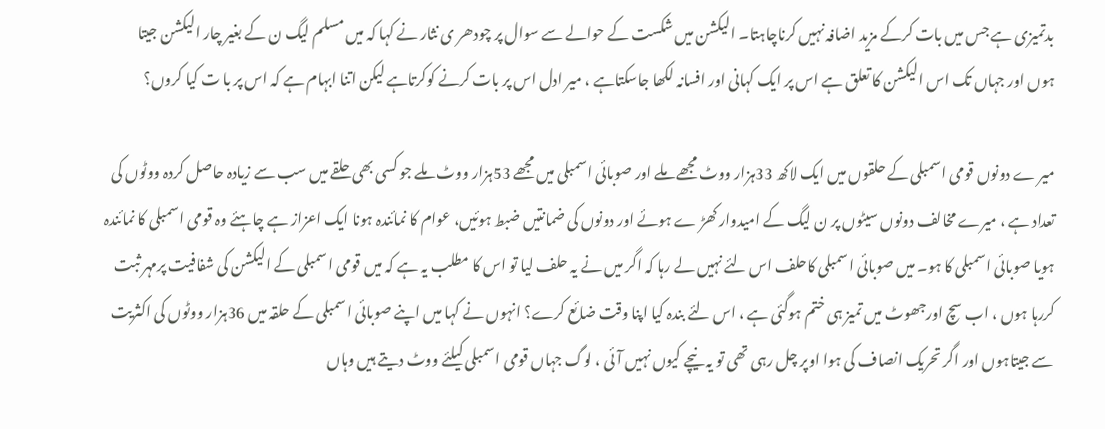بدتمیزی ہے جس میں بات کرکے مزید اضافہ نہیں کرناچاہتا۔ الیکشن میں شکست کے حوالے سے سوال پر چودھر ی نثار نے کہا کہ میں مسلم لیگ ن کے بغیر چار الیکشن جیتا ہوں اور جہاں تک اس الیکشن کا تعلق ہے اس پر ایک کہانی اور افسانہ لکھا جاسکتاہے ، میر ادل اس پر بات کرنے کوکرتاہے لیکن اتنا ابہام ہے کہ اس پر با ت کیا کروں؟

میر ے دونوں قومی اسمبلی کے حلقوں میں ایک لاکھ 33ہزار ووٹ مجھے ملے اور صوبائی اسمبلی میں مجھے 53ہزار ووٹ ملے جو کسی بھی حلقے میں سب سے زیادہ حاصل کردہ ووٹوں کی تعداد ہے ، میرے مخالف دونوں سیٹوں پر ن لیگ کے امیدوار کھڑ ے ہوئے اور دونوں کی ضمانتیں ضبط ہوئیں، عوام کا نمائندہ ہونا ایک اعزاز ہے چاہئے وہ قومی اسمبلی کا نمائندہ ہویا صوبائی اسمبلی کا ہو۔ میں صوبائی اسمبلی کاحلف اس لئے نہیں لے رہا کہ اگر میں نے یہ حلف لیا تو اس کا مطلب یہ ہے کہ میں قومی اسمبلی کے الیکشن کی شفافیت پرمہر ثبت کررہا ہوں ، اب سچ اورجھوٹ میں تمیز ہی ختم ہوگئی ہے ، اس لئے بندہ کیا اپنا وقت ضائع کرے؟ انہوں نے کہا میں اپنے صوبائی اسمبلی کے حلقہ میں 36ہزار ووٹوں کی اکثریت سے جیتاہوں اور اگر تحریک انصاف کی ہوا اوپر چل رہی تھی تو یہ نیچے کیوں نہیں آئی ، لوگ جہاں قومی اسمبلی کیلئے ووٹ دیتے ہیں وہاں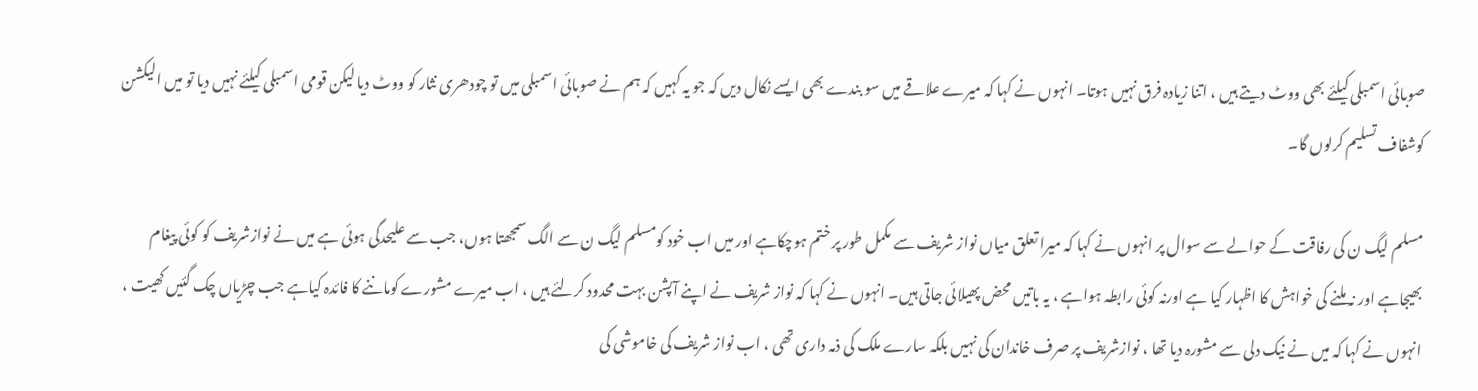صوبائی اسمبلی کیلئے بھی ووٹ دیتے ہیں ، اتنا زیادہ فرق نہیں ہوتا۔ انہوں نے کہا کہ میرے علاقے میں سو بندے بھی ایسے نکال دیں کہ جو یہ کہیں کہ ہم نے صوبائی اسمبلی میں تو چودھری نثار کو ووٹ دیا لیکن قومی اسمبلی کیلئے نہیں دیا تو میں الیکشن کوشفاف تسلیم کرلوں گا۔

مسلم لیگ ن کی رفاقت کے حوالے سے سوال پر انہوں نے کہا کہ میرا تعلق میاں نواز شریف سے مکمل طور پر ختم ہوچکاہے اور میں اب خود کومسلم لیگ ن سے الگ سمجھتا ہوں، جب سے علیحدگی ہوئی ہے میں نے نوازشریف کو کوئی پیغام بھیجاہے اور نہ ملنے کی خواہش کا اظہار کیا ہے اورنہ کوئی رابطہ ہواہے ، یہ باتیں محض پھیلائی جاتی ہیں۔ انہوں نے کہا کہ نواز شریف نے اپنے آپشن بہت محدود کرلئے ہیں ، اب میرے مشورے کوماننے کا فائدہ کیاہے جب چڑیاں چک گئیں کھیت ، انہوں نے کہا کہ میں نے نیک دلی سے مشورہ دیا تھا ، نوازشریف پر صرف خاندان کی نہیں بلکہ سارے ملک کی ذمہ داری تھی ، اب نواز شریف کی خاموشی کی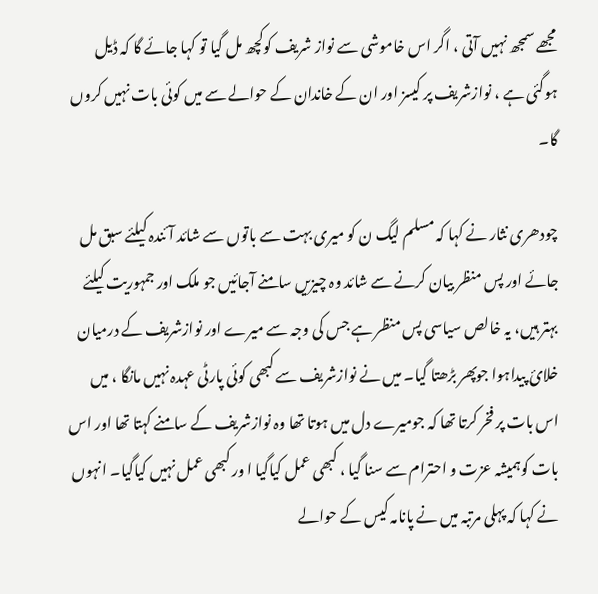مجھے سمجھ نہیں آتی ، اگر اس خاموشی سے نواز شریف کوکچھ مل گیا تو کہا جائے گا کہ ڈیل ہوگئی ہے ، نوازشریف پر کیسز اور ان کے خاندان کے حوالے سے میں کوئی بات نہیں کروں گا۔

چودھری نثار نے کہا کہ مسلم لیگ ن کو میری بہت سے باتوں سے شائد آئندہ کیلئے سبق مل جائے اور پس منظر بیان کرنے سے شائد وہ چیزیں سامنے آجائیں جو ملک اور جمہوریت کیلئے بہتر ہیں، یہ خالص سیاسی پس منظر ہے جس کی وجہ سے میرے اور نوازشریف کے درمیان خلائ پیداہوا جوپھر بڑھتا گیا۔ میں نے نوازشریف سے کبھی کوئی پارٹی عہدہ نہیں مانگا ، میں اس بات پر فخر کرتا تھا کہ جومیرے دل میں ہوتا تھا وہ نوازشریف کے سامنے کہتا تھا اور اس بات کوہمیشہ عزت و احترام سے سنا گیا ، کبھی عمل کیاگیا ا ور کبھی عمل نہیں کیاگیا۔ انہوں نے کہا کہ پہلی مرتبہ میں نے پانامہ کیس کے حوالے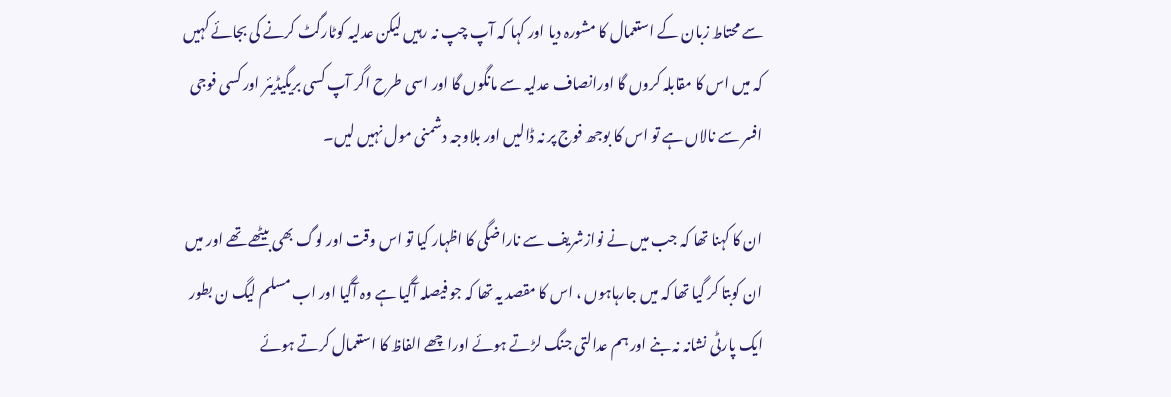سے محتاط زبان کے استعمال کا مشورہ دیا اور کہا کہ آپ چپ نہ رہیں لیکن عدلیہ کوٹارگٹ کرنے کی بجائے کہیں کہ میں اس کا مقابلہ کروں گا اورانصاف عدلیہ سے مانگوں گا اور اسی طرح اگر آپ کسی بریگیڈیئر اور کسی فوجی افسر سے نالاں ہے تو اس کا بوجھ فوج پر نہ ڈالیں اور بلاوجہ دشمنی مول نہیں لیں۔

ان کا کہنا تھا کہ جب میں نے نوازشریف سے ناراضگی کا اظہار کیا تو اس وقت اور لوگ بھی بیٹھے تھے اور میں ان کوبتا کر گیا تھا کہ میں جارہاہوں ، اس کا مقصد یہ تھا کہ جو فیصلہ آگیا ہے وہ آگیا اور اب مسلم لیگ ن بطور ایک پارٹی نشانہ نہ بنے اور ہم عدالتی جنگ لڑتے ہوئے اوراچھے الفاظ کا استعمال کرتے ہوئے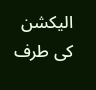الیکشن کی طرف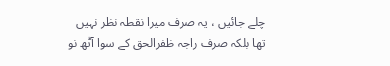چلے جائیں ، یہ صرف میرا نقطہ نظر نہیں تھا بلکہ صرف راجہ ظفرالحق کے سوا آٹھ نو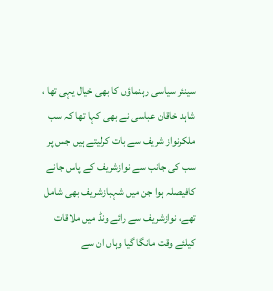سینئر سیاسی رہنماؤں کا بھی خیال یہی تھا ، شاہد خاقان عباسی نے بھی کہا تھا کہ سب ملکرنواز شریف سے بات کرلیتے ہیں جس پر سب کی جانب سے نوازشریف کے پاس جانے کافیصلہ ہوا جن میں شہبازشریف بھی شامل تھے، نوازشریف سے رائے ونڈ میں ملاقات کیلئے وقت مانگا گیا وہاں ان سے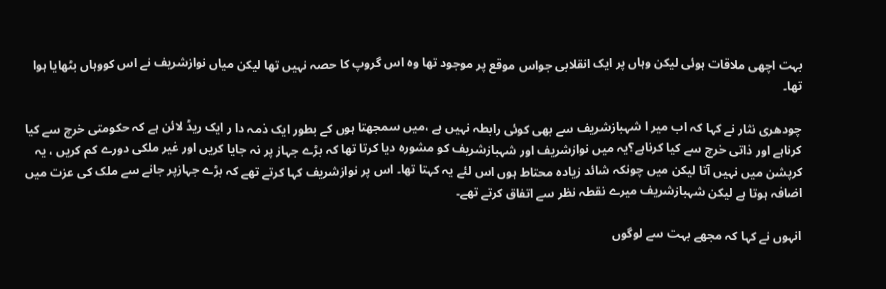بہت اچھی ملاقات ہوئی لیکن وہاں پر ایک انقلابی جواس موقع پر موجود تھا وہ اس گروپ کا حصہ نہیں تھا لیکن میاں نوازشریف نے اس کووہاں بٹھایا ہوا تھا۔

چودھری نثار نے کہا کہ اب میر ا شہبازشریف سے بھی کوئی رابطہ نہیں ہے ،میں سمجھتا ہوں کے بطور ایک ذمہ دا ر ایک ریڈ لائن ہے کہ حکومتی خرچ سے کیا کرناہے اور ذاتی خرچ سے کیا کرناہے؟یہ میں نوازشریف اور شہبازشریف کو مشورہ دیا کرتا تھا کہ بڑے جہاز پر نہ جایا کریں اور غیر ملکی دورے کم کریں ، یہ کرپشن میں نہیں آتا لیکن میں چونکہ شائد زیادہ محتاط ہوں اس لئے یہ کہتا تھا۔ اس پر نوازشریف کہا کرتے تھے کہ بڑے جہازپر جانے سے ملک کی عزت میں اضافہ ہوتا ہے لیکن شہبازشریف میرے نقطہ نظر سے اتفاق کرتے تھے۔

انہوں نے کہا کہ مجھے بہت سے لوگوں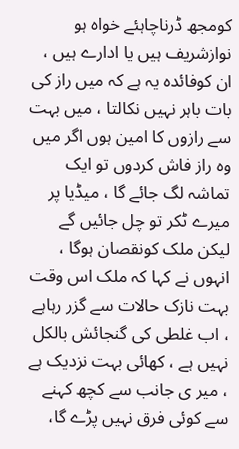کومجھ ڈرناچاہئے خواہ ہو نوازشریف ہیں یا ادارے ہیں ، ان کوفائدہ یہ ہے کہ میں راز کی بات باہر نہیں نکالتا ، میں بہت سے رازوں کا امین ہوں اگر میں وہ راز فاش کردوں تو ایک تماشہ لگ جائے گا ، میڈیا پر میرے ٹکر تو چل جائیں گے لیکن ملک کونقصان ہوگا ، انہوں نے کہا کہ ملک اس وقت بہت نازک حالات سے گزر رہاہے ، اب غلطی کی گنجائش بالکل نہیں ہے ، کھائی بہت نزدیک ہے ، میر ی جانب سے کچھ کہنے سے کوئی فرق نہیں پڑے گا،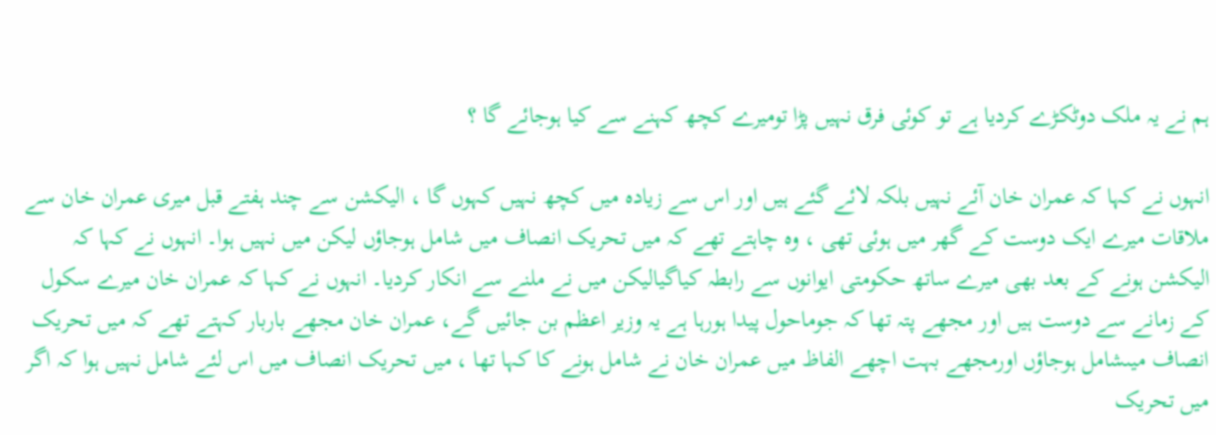ہم نے یہ ملک دوٹکڑے کردیا ہے تو کوئی فرق نہیں پڑا تومیرے کچھ کہنے سے کیا ہوجائے گا ؟

انہوں نے کہا کہ عمران خان آئے نہیں بلکہ لائے گئے ہیں اور اس سے زیادہ میں کچھ نہیں کہوں گا ، الیکشن سے چند ہفتے قبل میری عمران خان سے ملاقات میرے ایک دوست کے گھر میں ہوئی تھی ، وہ چاہتے تھے کہ میں تحریک انصاف میں شامل ہوجاؤں لیکن میں نہیں ہوا۔ انہوں نے کہا کہ الیکشن ہونے کے بعد بھی میرے ساتھ حکومتی ایوانوں سے رابطہ کیاگیالیکن میں نے ملنے سے انکار کردیا۔ انہوں نے کہا کہ عمران خان میرے سکول کے زمانے سے دوست ہیں اور مجھے پتہ تھا کہ جوماحول پیدا ہورہا ہے یہ وزیر اعظم بن جائیں گے، عمران خان مجھے باربار کہتے تھے کہ میں تحریک انصاف میںشامل ہوجاؤں اورمجھے بہت اچھے الفاظ میں عمران خان نے شامل ہونے کا کہا تھا ، میں تحریک انصاف میں اس لئے شامل نہیں ہوا کہ اگر میں تحریک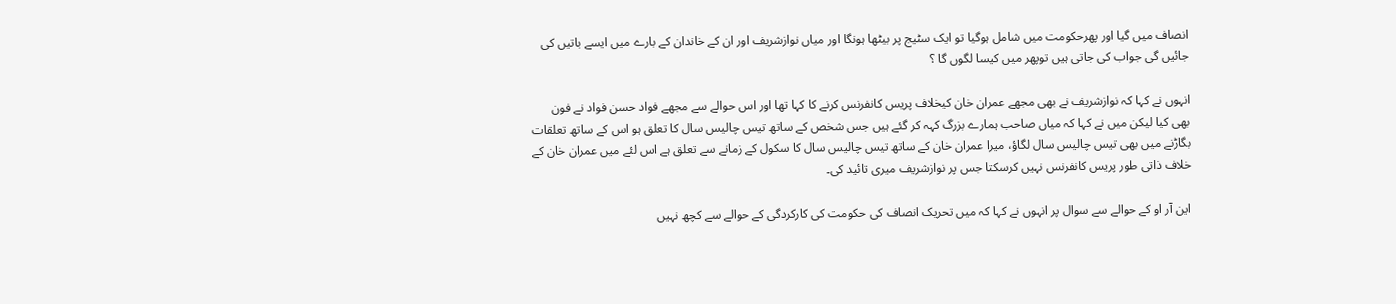انصاف میں گیا اور پھرحکومت میں شامل ہوگیا تو ایک سٹیج پر بیٹھا ہونگا اور میاں نوازشریف اور ان کے خاندان کے بارے میں ایسے باتیں کی جائیں گی جواب کی جاتی ہیں توپھر میں کیسا لگوں گا ؟

انہوں نے کہا کہ نوازشریف نے بھی مجھے عمران خان کیخلاف پریس کانفرنس کرنے کا کہا تھا اور اس حوالے سے مجھے فواد حسن فواد نے فون بھی کیا لیکن میں نے کہا کہ میاں صاحب ہمارے بزرگ کہہ کر گئے ہیں جس شخص کے ساتھ تیس چالیس سال کا تعلق ہو اس کے ساتھ تعلقات بگاڑنے میں بھی تیس چالیس سال لگاؤ، میرا عمران خان کے ساتھ تیس چالیس سال کا سکول کے زمانے سے تعلق ہے اس لئے میں عمران خان کے خلاف ذاتی طور پریس کانفرنس نہیں کرسکتا جس پر نوازشریف میری تائید کی۔

این آر او کے حوالے سے سوال پر انہوں نے کہا کہ میں تحریک انصاف کی حکومت کی کارکردگی کے حوالے سے کچھ نہیں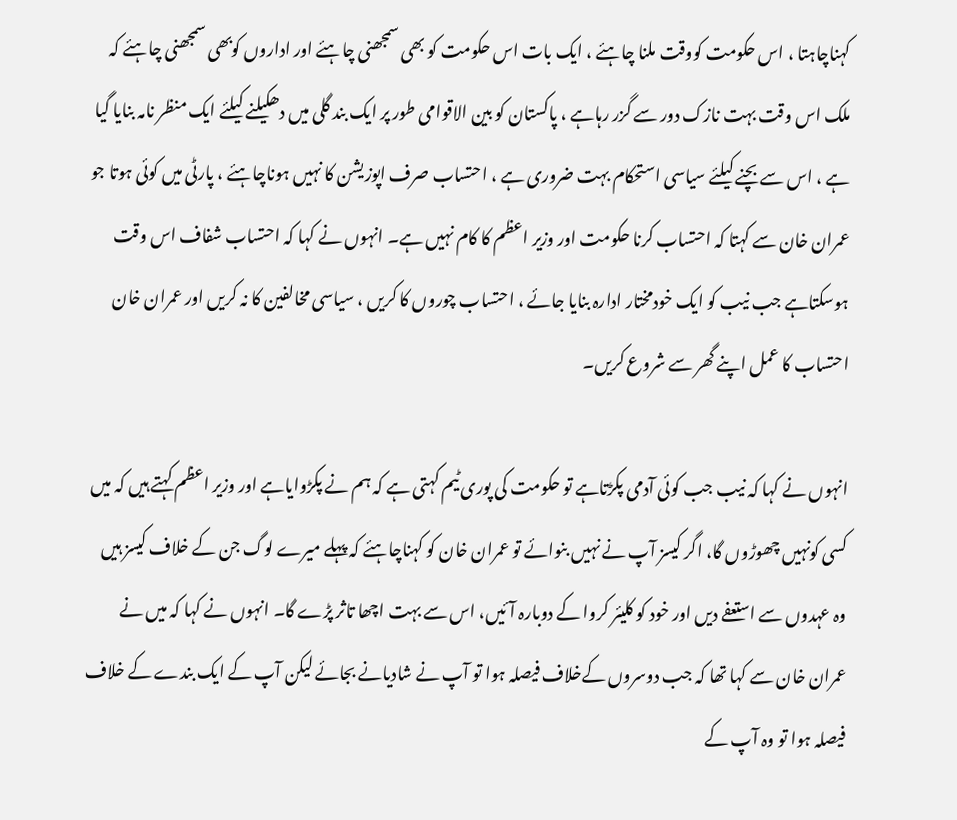کہناچاہتا ، اس حکومت کووقت ملنا چاہئے ، ایک بات اس حکومت کو بھی سمجھنی چاہئے اور اداروں کوبھی سمجھنی چاہئے کہ ملک اس وقت بہت نازک دور سے گزر رہاہے ، پاکستان کو بین الاقوامی طور پر ایک بند گلی میں دھکیلنے کیلئے ایک منظر نامہ بنایا گیا ہے ، اس سے بچنے کیلئے سیاسی استحکام بہت ضروری ہے ، احتساب صرف اپوزیشن کا نہیں ہوناچاہئے ، پارٹی میں کوئی ہوتا جو عمران خان سے کہتا کہ احتساب کرنا حکومت اور وزیر اعظم کا کام نہیں ہے۔ انہوں نے کہا کہ احتساب شفاف اس وقت ہوسکتاہے جب نیب کو ایک خودمختار ادارہ بنایا جائے ، احتساب چوروں کا کریں ، سیاسی مخالفین کا نہ کریں اور عمران خان احتساب کا عمل اپنے گھر سے شروع کریں۔

انہوں نے کہا کہ نیب جب کوئی آدمی پکڑتاہے تو حکومت کی پوری ٹیم کہتی ہے کہ ہم نے پکڑوایاہے اور وزیر اعظم کہتے ہیں کہ میں کسی کونہیں چھوڑوں گا، اگر کیسز آپ نے نہیں بنوائے تو عمران خان کو کہناچاہئے کہ پہلے میرے لوگ جن کے خلاف کیسز ہیں وہ عہدوں سے استعفے دیں اور خود کو کلیئر کروا کے دوبارہ آئیں، اس سے بہت اچھا تاثر پڑے گا۔ انہوں نے کہا کہ میں نے عمران خان سے کہا تھا کہ جب دوسروں کےخلاف فیصلہ ہوا تو آپ نے شادیانے بجائے لیکن آپ کے ایک بندے کے خلاف فیصلہ ہوا تو وہ آپ کے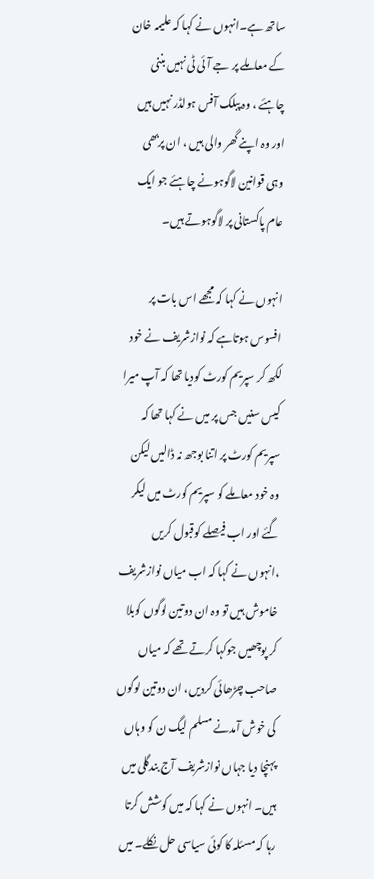ساتھ ہے۔انہوں نے کہا کہ علیمہ خان کے معاملے پر جے آئی ٹی نہیں بننی چاہئے ، وہ پبلک آفس ہولڈر نہیں ہیں اور وہ اپنے گھر والی ہیں ، ان پربھی وہی قوانین لاگوہونے چاہئے جو ایک عام پاکستانی پر لاگوہوتے ہیں۔

انہوں نے کہا کہ مجھے اس بات پر افسوس ہوتاہے کہ نوازشریف نے خود لکھ کر سپریم کورٹ کودیا تھا کہ آپ میرا کیس سنیں جس پر میں نے کہا تھا کہ سپریم کورٹ پر اتنا بوجھ نہ ڈالیں لیکن وہ خود معاملے کو سپریم کورٹ میں لیکر گئے اور اب فیصلے کوقبول کریں ،انہوں نے کہا کہ اب میاں نوازشریف خاموش ہیں تو وہ ان دوتین لوگوں کوبلا کر پوچھیں جوکہا کرتے تھے کہ میاں صاحب چڑھائی کردیں، ان دوتین لوگوں کی خوش آمدنے مسلم لیگ ن کو وہاں پہنچا دیا جہاں نوازشریف آج بندگلی میں ہیں۔ انہوں نے کہا کہ میں کوشش کرتا رہا کہ مسئلہ کا کوئی سیاسی حل نکلے۔ میں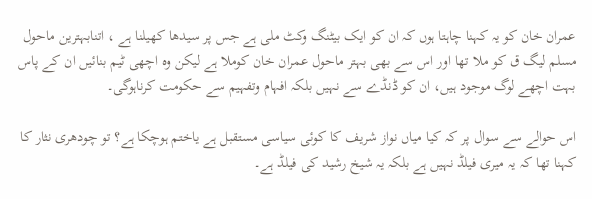عمران خان کو یہ کہنا چاہتا ہوں کہ ان کو ایک بیٹنگ وکٹ ملی ہے جس پر سیدھا کھیلنا ہے ، اتنابہترین ماحول مسلم لیگ ق کو ملا تھا اور اس سے بھی بہتر ماحول عمران خان کوملا ہے لیکن وہ اچھی ٹیم بنائیں ان کے پاس بہت اچھے لوگ موجود ہیں، ان کو ڈنڈے سے نہیں بلکہ افہام وتفہیم سے حکومت کرناہوگی۔

اس حوالے سے سوال پر کہ کیا میاں نواز شریف کا کوئی سیاسی مستقبل ہے یاختم ہوچکا ہے؟ تو چودھری نثار کا کہنا تھا کہ یہ میری فیلڈ نہیں ہے بلکہ یہ شیخ رشید کی فیلڈ ہے۔